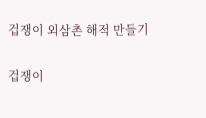겁쟁이 외삼촌 해적 만들기

겁쟁이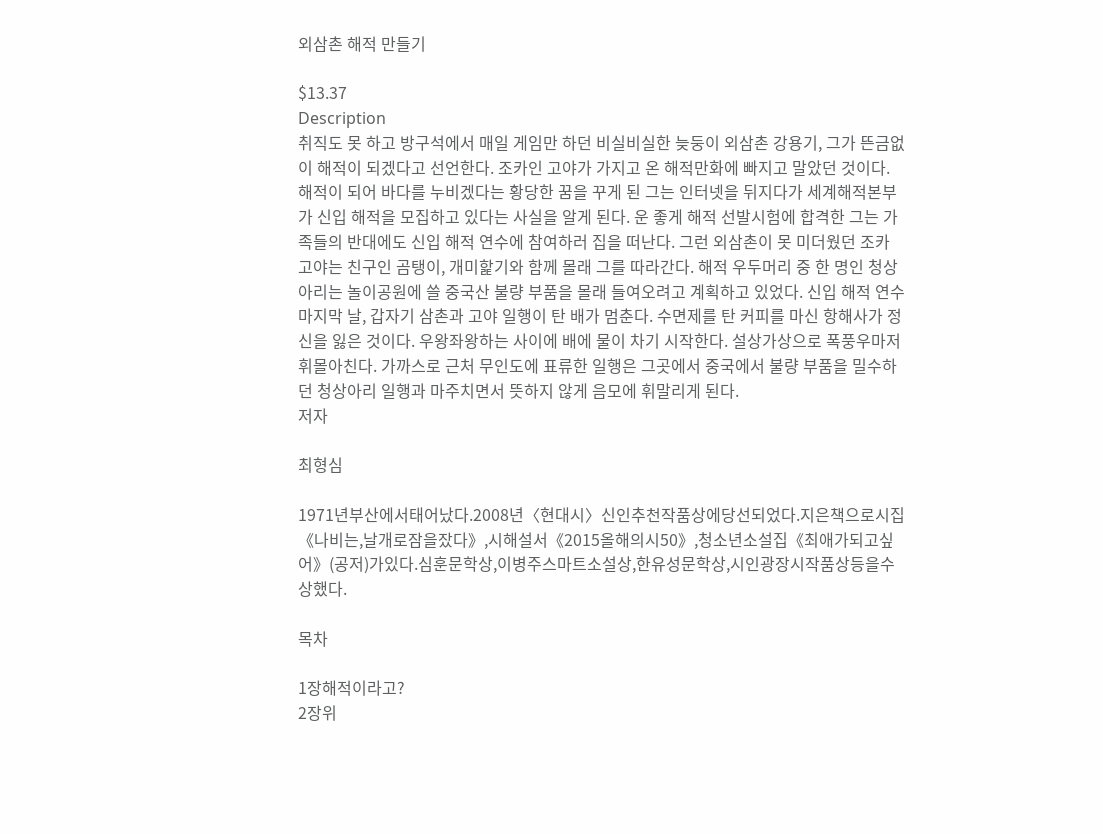외삼촌 해적 만들기

$13.37
Description
취직도 못 하고 방구석에서 매일 게임만 하던 비실비실한 늦둥이 외삼촌 강용기, 그가 뜬금없이 해적이 되겠다고 선언한다. 조카인 고야가 가지고 온 해적만화에 빠지고 말았던 것이다. 해적이 되어 바다를 누비겠다는 황당한 꿈을 꾸게 된 그는 인터넷을 뒤지다가 세계해적본부가 신입 해적을 모집하고 있다는 사실을 알게 된다. 운 좋게 해적 선발시험에 합격한 그는 가족들의 반대에도 신입 해적 연수에 참여하러 집을 떠난다. 그런 외삼촌이 못 미더웠던 조카 고야는 친구인 곰탱이, 개미핥기와 함께 몰래 그를 따라간다. 해적 우두머리 중 한 명인 청상아리는 놀이공원에 쓸 중국산 불량 부품을 몰래 들여오려고 계획하고 있었다. 신입 해적 연수 마지막 날, 갑자기 삼촌과 고야 일행이 탄 배가 멈춘다. 수면제를 탄 커피를 마신 항해사가 정신을 잃은 것이다. 우왕좌왕하는 사이에 배에 물이 차기 시작한다. 설상가상으로 폭풍우마저 휘몰아친다. 가까스로 근처 무인도에 표류한 일행은 그곳에서 중국에서 불량 부품을 밀수하던 청상아리 일행과 마주치면서 뜻하지 않게 음모에 휘말리게 된다.
저자

최형심

1971년부산에서태어났다.2008년〈현대시〉신인추천작품상에당선되었다.지은책으로시집《나비는,날개로잠을잤다》,시해설서《2015올해의시50》,청소년소설집《최애가되고싶어》(공저)가있다.심훈문학상,이병주스마트소설상,한유성문학상,시인광장시작품상등을수상했다.

목차

1장해적이라고?
2장위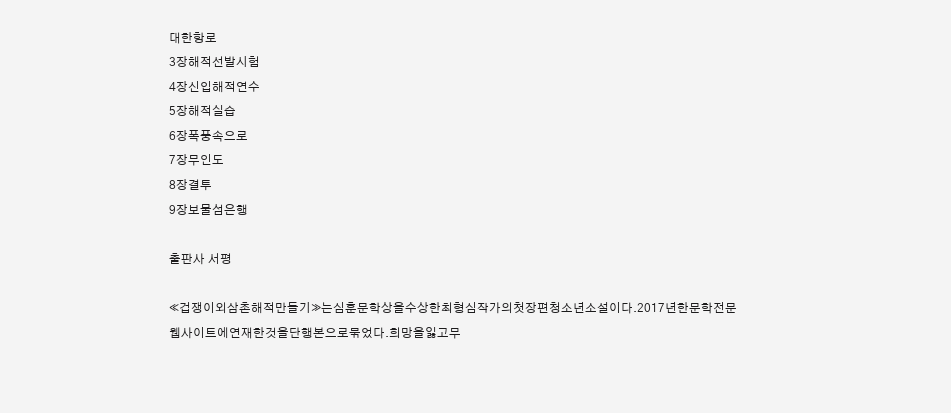대한항로
3장해적선발시험
4장신입해적연수
5장해적실습
6장폭풍속으로
7장무인도
8장결투
9장보물섬은행

출판사 서평

≪겁쟁이외삼촌해적만들기≫는심훈문학상을수상한최형심작가의첫장편청소년소설이다.2017년한문학전문웹사이트에연재한것을단행본으로묶었다.희망을잃고무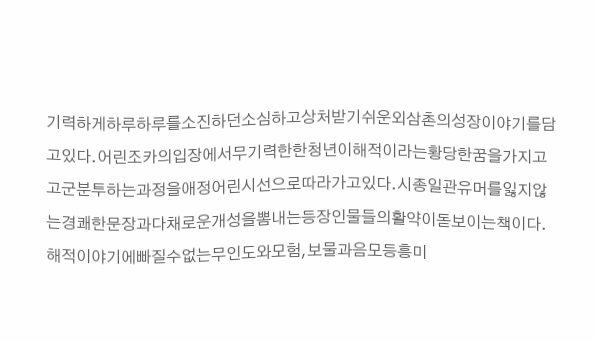기력하게하루하루를소진하던소심하고상처받기쉬운외삼촌의성장이야기를담고있다.어린조카의입장에서무기력한한청년이해적이라는황당한꿈을가지고고군분투하는과정을애정어린시선으로따라가고있다.시종일관유머를잃지않는경쾌한문장과다채로운개성을뽐내는등장인물들의활약이돋보이는책이다.해적이야기에빠질수없는무인도와모험,보물과음모등흥미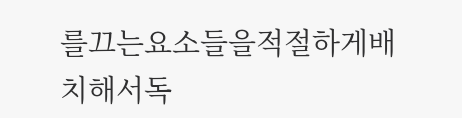를끄는요소들을적절하게배치해서독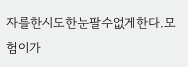자를한시도한눈팔수없게한다.모험이가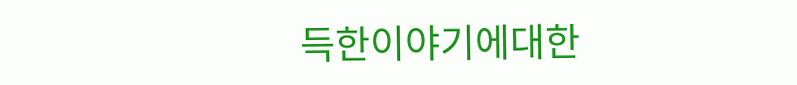득한이야기에대한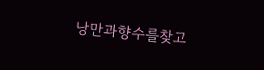낭만과향수를찾고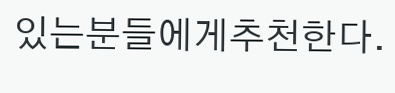있는분들에게추천한다.